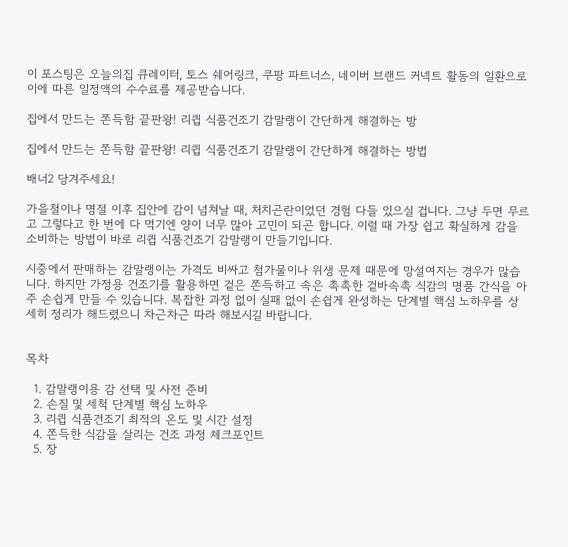이 포스팅은 오늘의집 큐레이터, 토스 쉐어링크, 쿠팡 파트너스, 네이버 브랜드 커넥트 활동의 일환으로 이에 따른 일정액의 수수료를 제공받습니다.

집에서 만드는 쫀득함 끝판왕! 리큅 식품건조기 감말랭이 간단하게 해결하는 방

집에서 만드는 쫀득함 끝판왕! 리큅 식품건조기 감말랭이 간단하게 해결하는 방법

배너2 당겨주세요!

가을철이나 명절 이후 집안에 감이 넘쳐날 때, 처치곤란이었던 경험 다들 있으실 겁니다. 그냥 두면 무르고 그렇다고 한 번에 다 먹기엔 양이 너무 많아 고민이 되곤 합니다. 이럴 때 가장 쉽고 확실하게 감을 소비하는 방법이 바로 리큅 식품건조기 감말랭이 만들기입니다.

시중에서 판매하는 감말랭이는 가격도 비싸고 첨가물이나 위생 문제 때문에 망설여지는 경우가 많습니다. 하지만 가정용 건조기를 활용하면 겉은 쫀득하고 속은 촉촉한 겉바속촉 식감의 명품 간식을 아주 손쉽게 만들 수 있습니다. 복잡한 과정 없이 실패 없이 손쉽게 완성하는 단계별 핵심 노하우를 상세히 정리가 해드렸으니 차근차근 따라 해보시길 바랍니다.


목차

  1. 감말랭이용 감 선택 및 사전 준비
  2. 손질 및 세척 단계별 핵심 노하우
  3. 리큅 식품건조기 최적의 온도 및 시간 설정
  4. 쫀득한 식감을 살리는 건조 과정 체크포인트
  5. 장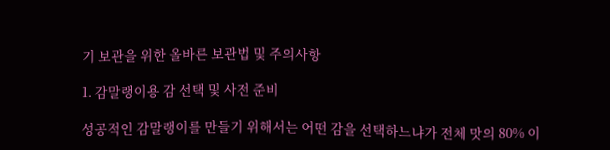기 보관을 위한 올바른 보관법 및 주의사항

1. 감말랭이용 감 선택 및 사전 준비

성공적인 감말랭이를 만들기 위해서는 어떤 감을 선택하느냐가 전체 맛의 80% 이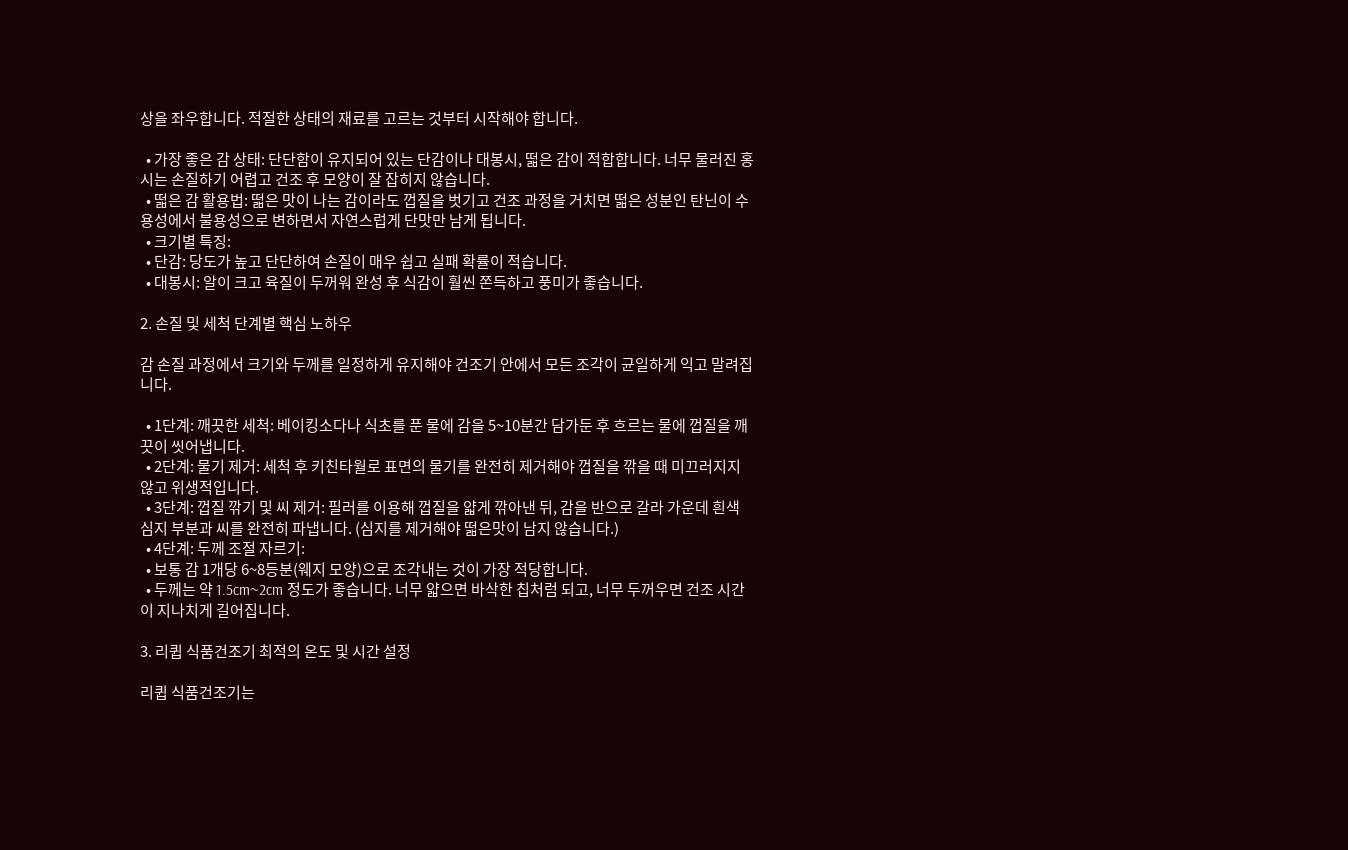상을 좌우합니다. 적절한 상태의 재료를 고르는 것부터 시작해야 합니다.

  • 가장 좋은 감 상태: 단단함이 유지되어 있는 단감이나 대봉시, 떫은 감이 적합합니다. 너무 물러진 홍시는 손질하기 어렵고 건조 후 모양이 잘 잡히지 않습니다.
  • 떫은 감 활용법: 떫은 맛이 나는 감이라도 껍질을 벗기고 건조 과정을 거치면 떫은 성분인 탄닌이 수용성에서 불용성으로 변하면서 자연스럽게 단맛만 남게 됩니다.
  • 크기별 특징:
  • 단감: 당도가 높고 단단하여 손질이 매우 쉽고 실패 확률이 적습니다.
  • 대봉시: 알이 크고 육질이 두꺼워 완성 후 식감이 훨씬 쫀득하고 풍미가 좋습니다.

2. 손질 및 세척 단계별 핵심 노하우

감 손질 과정에서 크기와 두께를 일정하게 유지해야 건조기 안에서 모든 조각이 균일하게 익고 말려집니다.

  • 1단계: 깨끗한 세척: 베이킹소다나 식초를 푼 물에 감을 5~10분간 담가둔 후 흐르는 물에 껍질을 깨끗이 씻어냅니다.
  • 2단계: 물기 제거: 세척 후 키친타월로 표면의 물기를 완전히 제거해야 껍질을 깎을 때 미끄러지지 않고 위생적입니다.
  • 3단계: 껍질 깎기 및 씨 제거: 필러를 이용해 껍질을 얇게 깎아낸 뒤, 감을 반으로 갈라 가운데 흰색 심지 부분과 씨를 완전히 파냅니다. (심지를 제거해야 떫은맛이 남지 않습니다.)
  • 4단계: 두께 조절 자르기:
  • 보통 감 1개당 6~8등분(웨지 모양)으로 조각내는 것이 가장 적당합니다.
  • 두께는 약 1.5cm~2cm 정도가 좋습니다. 너무 얇으면 바삭한 칩처럼 되고, 너무 두꺼우면 건조 시간이 지나치게 길어집니다.

3. 리큅 식품건조기 최적의 온도 및 시간 설정

리큅 식품건조기는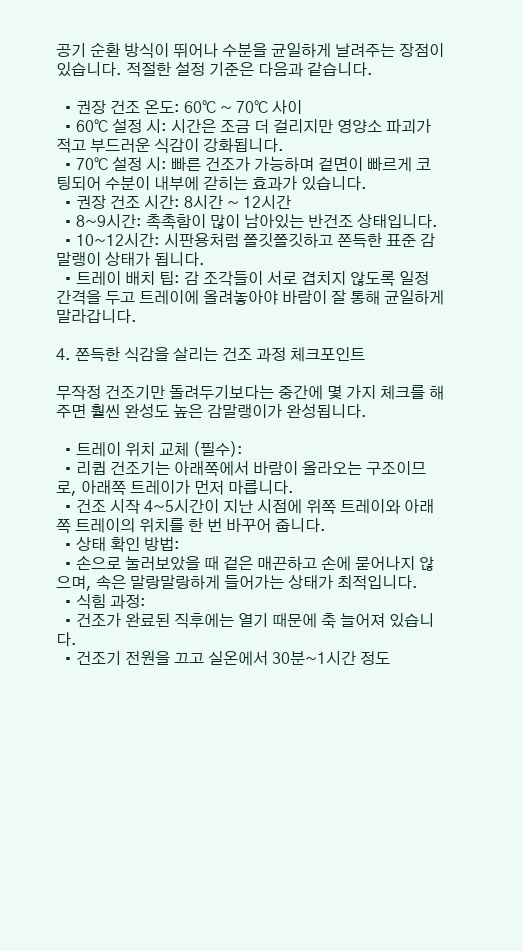공기 순환 방식이 뛰어나 수분을 균일하게 날려주는 장점이 있습니다. 적절한 설정 기준은 다음과 같습니다.

  • 권장 건조 온도: 60℃ ~ 70℃ 사이
  • 60℃ 설정 시: 시간은 조금 더 걸리지만 영양소 파괴가 적고 부드러운 식감이 강화됩니다.
  • 70℃ 설정 시: 빠른 건조가 가능하며 겉면이 빠르게 코팅되어 수분이 내부에 갇히는 효과가 있습니다.
  • 권장 건조 시간: 8시간 ~ 12시간
  • 8~9시간: 촉촉함이 많이 남아있는 반건조 상태입니다.
  • 10~12시간: 시판용처럼 쫄깃쫄깃하고 쫀득한 표준 감말랭이 상태가 됩니다.
  • 트레이 배치 팁: 감 조각들이 서로 겹치지 않도록 일정 간격을 두고 트레이에 올려놓아야 바람이 잘 통해 균일하게 말라갑니다.

4. 쫀득한 식감을 살리는 건조 과정 체크포인트

무작정 건조기만 돌려두기보다는 중간에 몇 가지 체크를 해주면 훨씬 완성도 높은 감말랭이가 완성됩니다.

  • 트레이 위치 교체 (필수):
  • 리큅 건조기는 아래쪽에서 바람이 올라오는 구조이므로, 아래쪽 트레이가 먼저 마릅니다.
  • 건조 시작 4~5시간이 지난 시점에 위쪽 트레이와 아래쪽 트레이의 위치를 한 번 바꾸어 줍니다.
  • 상태 확인 방법:
  • 손으로 눌러보았을 때 겉은 매끈하고 손에 묻어나지 않으며, 속은 말랑말랑하게 들어가는 상태가 최적입니다.
  • 식힘 과정:
  • 건조가 완료된 직후에는 열기 때문에 축 늘어져 있습니다.
  • 건조기 전원을 끄고 실온에서 30분~1시간 정도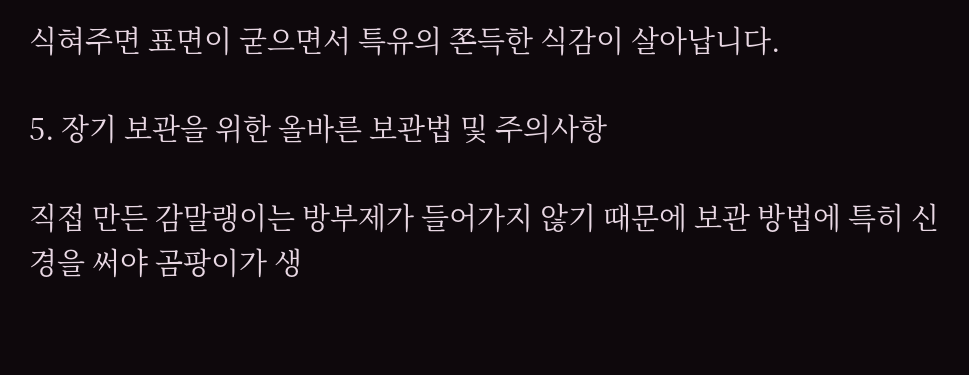식혀주면 표면이 굳으면서 특유의 쫀득한 식감이 살아납니다.

5. 장기 보관을 위한 올바른 보관법 및 주의사항

직접 만든 감말랭이는 방부제가 들어가지 않기 때문에 보관 방법에 특히 신경을 써야 곰팡이가 생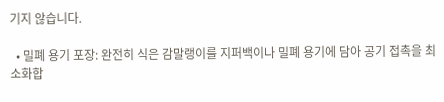기지 않습니다.

  • 밀폐 용기 포장: 완전히 식은 감말랭이를 지퍼백이나 밀폐 용기에 담아 공기 접촉을 최소화합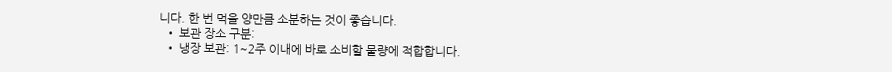니다. 한 번 먹을 양만큼 소분하는 것이 좋습니다.
  • 보관 장소 구분:
  • 냉장 보관: 1~2주 이내에 바로 소비할 물량에 적합합니다.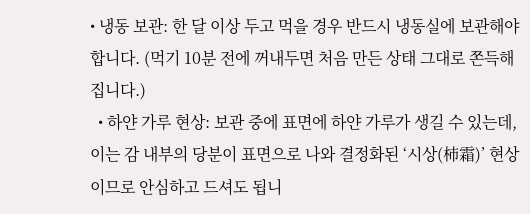• 냉동 보관: 한 달 이상 두고 먹을 경우 반드시 냉동실에 보관해야 합니다. (먹기 10분 전에 꺼내두면 처음 만든 상태 그대로 쫀득해집니다.)
  • 하얀 가루 현상: 보관 중에 표면에 하얀 가루가 생길 수 있는데, 이는 감 내부의 당분이 표면으로 나와 결정화된 ‘시상(柿霜)’ 현상이므로 안심하고 드셔도 됩니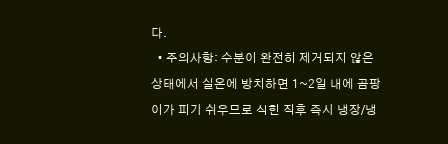다.
  • 주의사항: 수분이 완전히 제거되지 않은 상태에서 실온에 방치하면 1~2일 내에 곰팡이가 피기 쉬우므로 식힌 직후 즉시 냉장/냉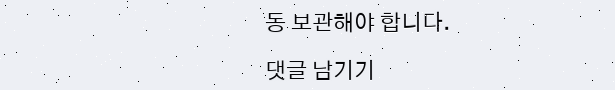동 보관해야 합니다.

댓글 남기기